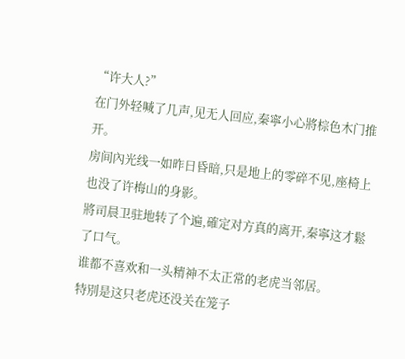“许大人?”
在门外轻喊了几声,见无人回应,秦寧小心將棕色木门推开。
房间內光线一如昨日昏暗,只是地上的零碎不见,座椅上也没了许梅山的身影。
將司晨卫驻地转了个遍,確定对方真的离开,秦寧这才鬆了口气。
谁都不喜欢和一头精神不太正常的老虎当邻居。
特別是这只老虎还没关在笼子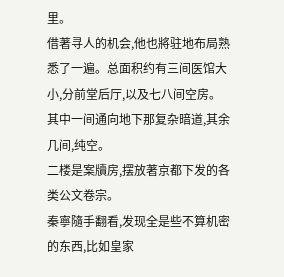里。
借著寻人的机会,他也將驻地布局熟悉了一遍。总面积约有三间医馆大小,分前堂后厅,以及七八间空房。
其中一间通向地下那复杂暗道,其余几间,纯空。
二楼是案牘房,摆放著京都下发的各类公文卷宗。
秦寧隨手翻看,发现全是些不算机密的东西,比如皇家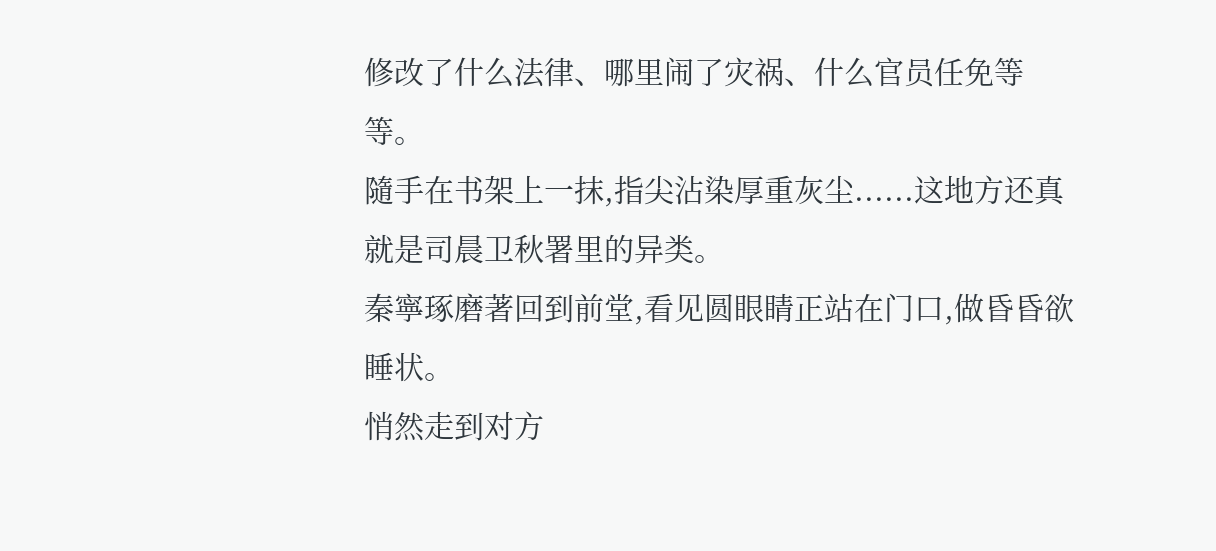修改了什么法律、哪里闹了灾祸、什么官员任免等等。
隨手在书架上一抹,指尖沾染厚重灰尘......这地方还真就是司晨卫秋署里的异类。
秦寧琢磨著回到前堂,看见圆眼睛正站在门口,做昏昏欲睡状。
悄然走到对方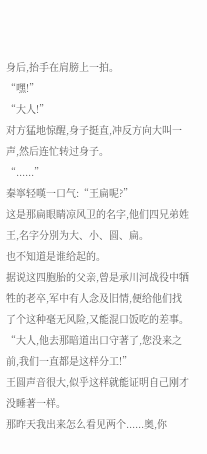身后,抬手在肩膀上一拍。
“嘿!”
“大人!”
对方猛地惊醒,身子挺直,冲反方向大叫一声,然后连忙转过身子。
“......”
秦寧轻嘆一口气:“王扁呢?”
这是那扁眼睛凉风卫的名字,他们四兄弟姓王,名字分別为大、小、圆、扁。
也不知道是谁给起的。
据说这四胞胎的父亲,曾是承川河战役中牺牲的老卒,军中有人念及旧情,便给他们找了个这种毫无风险,又能混口饭吃的差事。
“大人,他去那暗道出口守著了,您没来之前,我们一直都是这样分工!”
王圆声音很大,似乎这样就能证明自己刚才没睡著一样。
那昨天我出来怎么看见两个......奥,你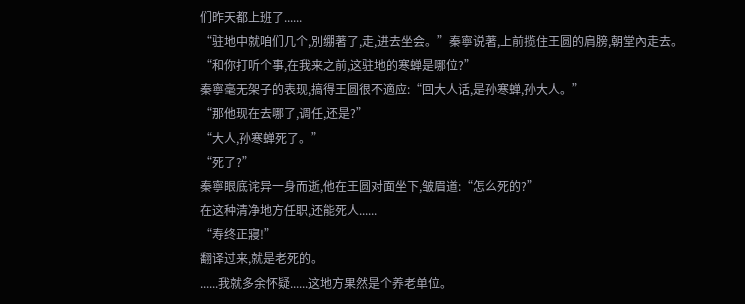们昨天都上班了......
“驻地中就咱们几个,別绷著了,走,进去坐会。”秦寧说著,上前揽住王圆的肩膀,朝堂內走去。
“和你打听个事,在我来之前,这驻地的寒蝉是哪位?”
秦寧毫无架子的表现,搞得王圆很不適应:“回大人话,是孙寒蝉,孙大人。”
“那他现在去哪了,调任,还是?”
“大人,孙寒蝉死了。”
“死了?”
秦寧眼底诧异一身而逝,他在王圆对面坐下,皱眉道:“怎么死的?”
在这种清净地方任职,还能死人......
“寿终正寢!”
翻译过来,就是老死的。
......我就多余怀疑......这地方果然是个养老单位。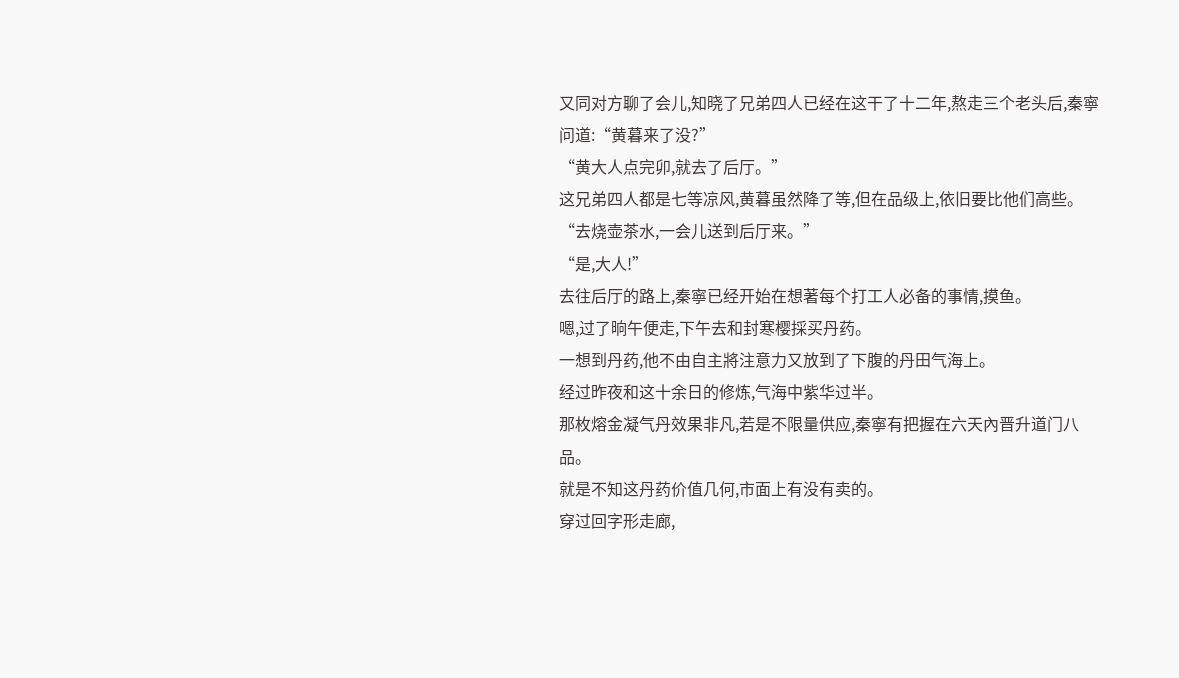又同对方聊了会儿,知晓了兄弟四人已经在这干了十二年,熬走三个老头后,秦寧问道:“黄暮来了没?”
“黄大人点完卯,就去了后厅。”
这兄弟四人都是七等凉风,黄暮虽然降了等,但在品级上,依旧要比他们高些。
“去烧壶茶水,一会儿送到后厅来。”
“是,大人!”
去往后厅的路上,秦寧已经开始在想著每个打工人必备的事情,摸鱼。
嗯,过了晌午便走,下午去和封寒樱採买丹药。
一想到丹药,他不由自主將注意力又放到了下腹的丹田气海上。
经过昨夜和这十余日的修炼,气海中紫华过半。
那枚熔金凝气丹效果非凡,若是不限量供应,秦寧有把握在六天內晋升道门八品。
就是不知这丹药价值几何,市面上有没有卖的。
穿过回字形走廊,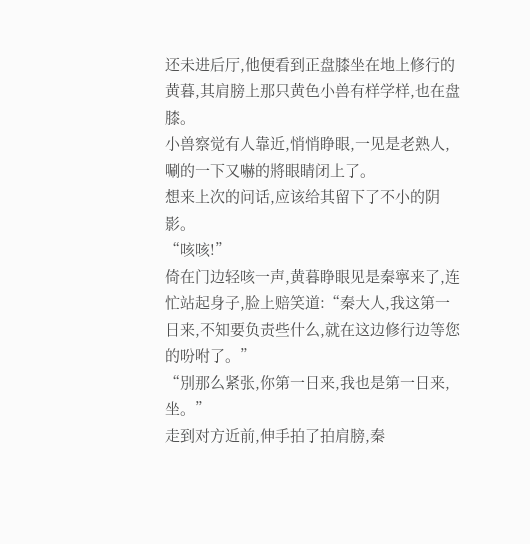还未进后厅,他便看到正盘膝坐在地上修行的黄暮,其肩膀上那只黄色小兽有样学样,也在盘膝。
小兽察觉有人靠近,悄悄睁眼,一见是老熟人,唰的一下又嚇的將眼睛闭上了。
想来上次的问话,应该给其留下了不小的阴影。
“咳咳!”
倚在门边轻咳一声,黄暮睁眼见是秦寧来了,连忙站起身子,脸上赔笑道:“秦大人,我这第一日来,不知要负责些什么,就在这边修行边等您的吩咐了。”
“別那么紧张,你第一日来,我也是第一日来,坐。”
走到对方近前,伸手拍了拍肩膀,秦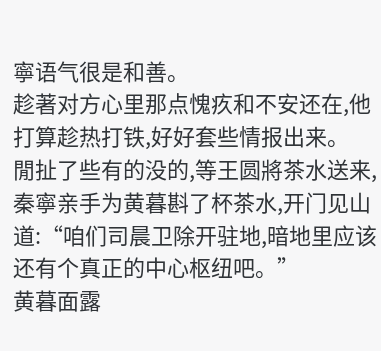寧语气很是和善。
趁著对方心里那点愧疚和不安还在,他打算趁热打铁,好好套些情报出来。
閒扯了些有的没的,等王圆將茶水送来,秦寧亲手为黄暮斟了杯茶水,开门见山道:“咱们司晨卫除开驻地,暗地里应该还有个真正的中心枢纽吧。”
黄暮面露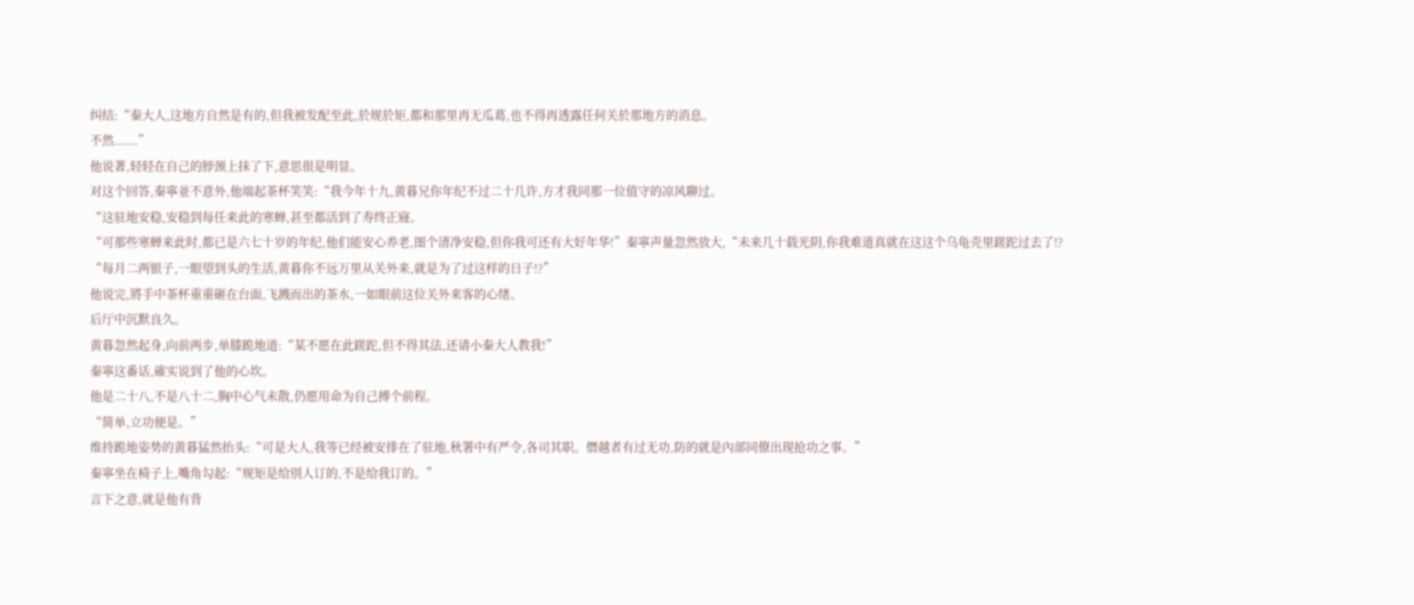纠结:“秦大人,这地方自然是有的,但我被发配至此,於规於矩,都和那里再无瓜葛,也不得再透露任何关於那地方的消息。
不然......”
他说著,轻轻在自己的脖颈上抹了下,意思很是明显。
对这个回答,秦寧並不意外,他端起茶杯笑笑:“我今年十九,黄暮兄你年纪不过二十几许,方才我同那一位值守的凉风聊过。
“这驻地安稳,安稳到每任来此的寒蝉,甚至都活到了寿终正寢。
“可那些寒蝉来此时,都已是六七十岁的年纪,他们能安心养老,图个清净安稳,但你我可还有大好年华!”秦寧声量忽然放大,“未来几十载光阴,你我难道真就在这这个乌龟壳里蹉跎过去了!?
“每月二两银子,一眼望到头的生活,黄暮你不远万里从关外来,就是为了过这样的日子!?”
他说完,將手中茶杯重重砸在台面,飞溅而出的茶水,一如眼前这位关外来客的心绪。
后厅中沉默良久。
黄暮忽然起身,向前两步,单膝跪地道:“某不愿在此蹉跎,但不得其法,还请小秦大人教我!”
秦寧这番话,確实说到了他的心坎。
他是二十八,不是八十二,胸中心气未散,仍愿用命为自己搏个前程。
“简单,立功便是。”
维持跪地姿势的黄暮猛然抬头:“可是大人,我等已经被安排在了驻地,秋署中有严令,各司其职。僭越者有过无功,防的就是內部同僚出现抢功之事。”
秦寧坐在椅子上,嘴角勾起:“规矩是给別人订的,不是给我订的。”
言下之意,就是他有背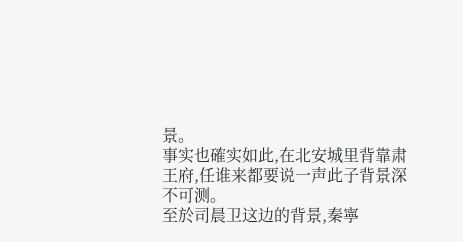景。
事实也確实如此,在北安城里背靠肃王府,任谁来都要说一声此子背景深不可测。
至於司晨卫这边的背景,秦寧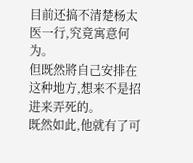目前还搞不清楚杨太医一行,究竟寓意何为。
但既然將自己安排在这种地方,想来不是招进来弄死的。
既然如此,他就有了可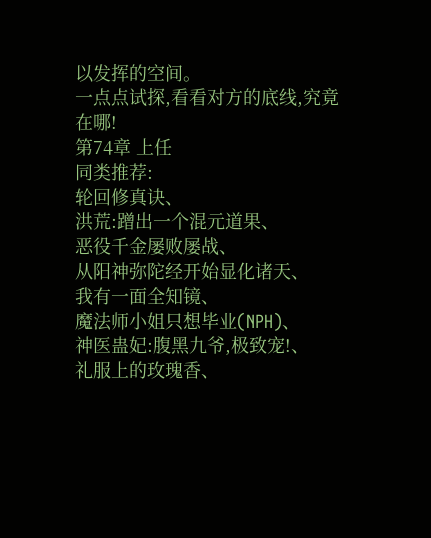以发挥的空间。
一点点试探,看看对方的底线,究竟在哪!
第74章 上任
同类推荐:
轮回修真诀、
洪荒:蹭出一个混元道果、
恶役千金屡败屡战、
从阳神弥陀经开始显化诸天、
我有一面全知镜、
魔法师小姐只想毕业(NPH)、
神医蛊妃:腹黑九爷,极致宠!、
礼服上的玫瑰香、